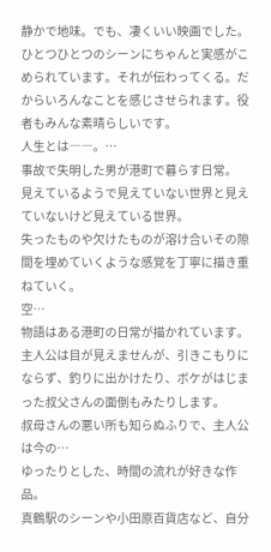静かで地味。でも、凄くいい映画でした。
ひとつひとつのシーンにちゃんと実感がこめられています。それが伝わってくる。だからいろんなことを感じさせられます。役者もみんな素晴らしいです。
人生とは――。…
事故で失明した男が港町で暮らす日常。
見えているようで見えていない世界と見えていないけど見えている世界。
失ったものや欠けたものが溶け合いその隙間を埋めていくような感覚を丁寧に描き重ねていく。
空…
物語はある港町の日常が描かれています。
主人公は目が見えませんが、引きこもりにならず、釣りに出かけたり、ボケがはじまった叔父さんの面倒もみたりします。
叔母さんの悪い所も知らぬふりで、主人公は今の…
ゆったりとした、時間の流れが好きな作品。
真鶴駅のシーンや小田原百貨店など、自分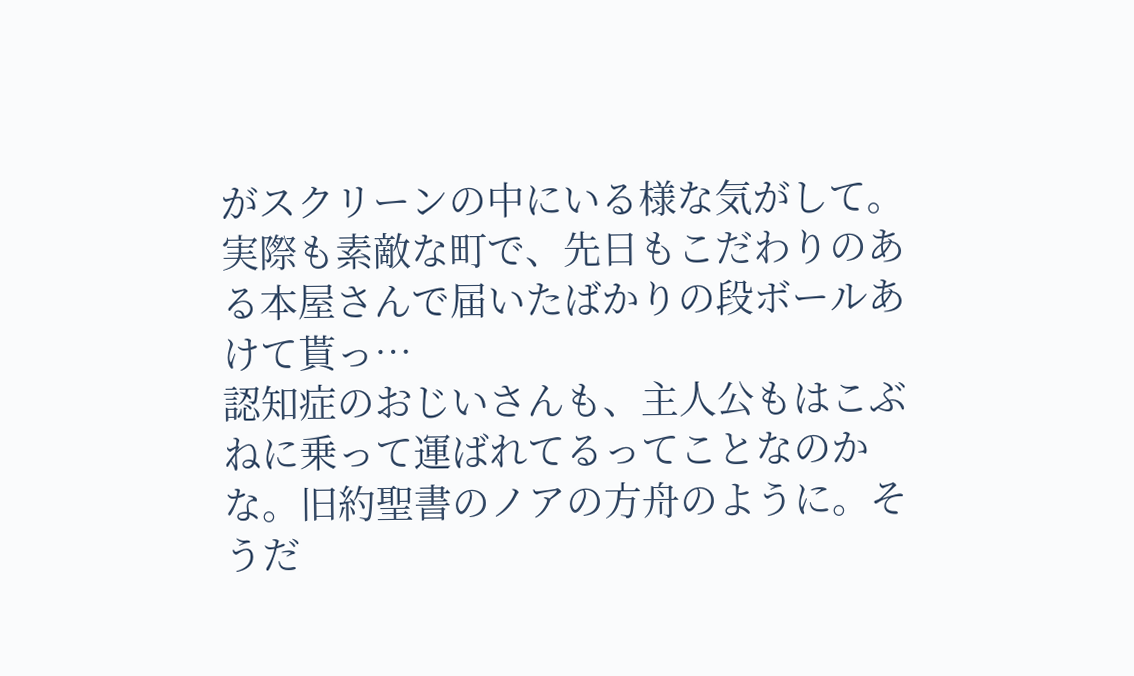がスクリーンの中にいる様な気がして。
実際も素敵な町で、先日もこだわりのある本屋さんで届いたばかりの段ボールあけて貰っ…
認知症のおじいさんも、主人公もはこぶねに乗って運ばれてるってことなのかな。旧約聖書のノアの方舟のように。そうだ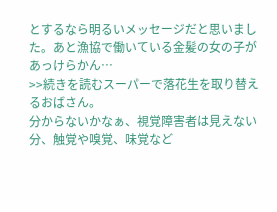とするなら明るいメッセージだと思いました。あと漁協で働いている金髪の女の子があっけらかん…
>>続きを読むスーパーで落花生を取り替えるおばさん。
分からないかなぁ、視覚障害者は見えない分、触覚や嗅覚、味覚など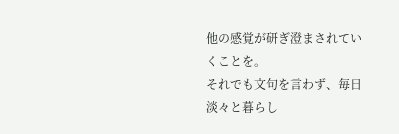他の感覚が研ぎ澄まされていくことを。
それでも文句を言わず、毎日淡々と暮らし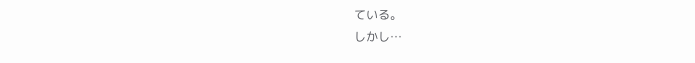ている。
しかし…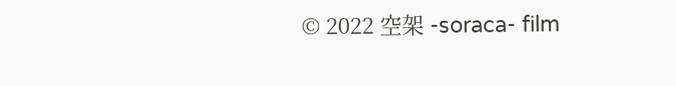© 2022 空架 -soraca- film